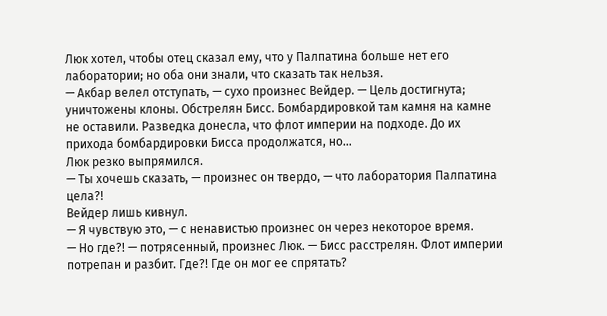Люк хотел, чтобы отец сказал ему, что у Палпатина больше нет его лаборатории; но оба они знали, что сказать так нельзя.
— Акбар велел отступать, — сухо произнес Вейдер. — Цель достигнута; уничтожены клоны. Обстрелян Бисс. Бомбардировкой там камня на камне не оставили. Разведка донесла, что флот империи на подходе. До их прихода бомбардировки Бисса продолжатся, но…
Люк резко выпрямился.
— Ты хочешь сказать, — произнес он твердо, — что лаборатория Палпатина цела?!
Вейдер лишь кивнул.
— Я чувствую это, — с ненавистью произнес он через некоторое время.
— Но где?! — потрясенный, произнес Люк. — Бисс расстрелян. Флот империи потрепан и разбит. Где?! Где он мог ее спрятать?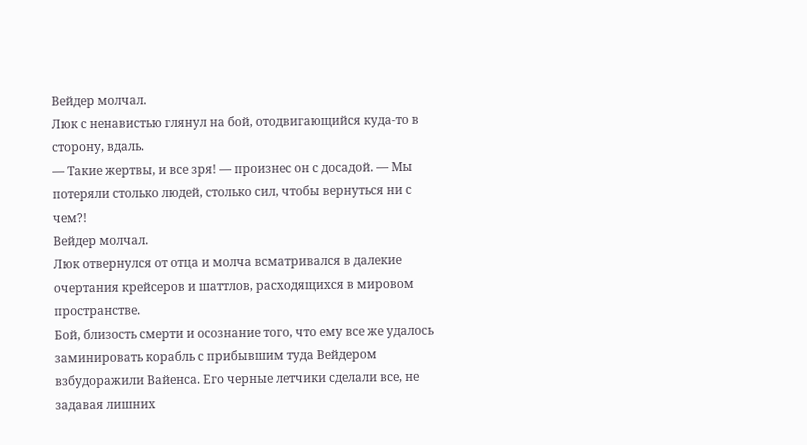Вейдер молчал.
Люк с ненавистью глянул на бой, отодвигающийся куда-то в сторону, вдаль.
— Такие жертвы, и все зря! — произнес он с досадой. — Мы потеряли столько людей, столько сил, чтобы вернуться ни с чем?!
Вейдер молчал.
Люк отвернулся от отца и молча всматривался в далекие очертания крейсеров и шаттлов, расходящихся в мировом пространстве.
Бой, близость смерти и осознание того, что ему все же удалось заминировать корабль с прибывшим туда Вейдером взбудоражили Вайенса. Его черные летчики сделали все, не задавая лишних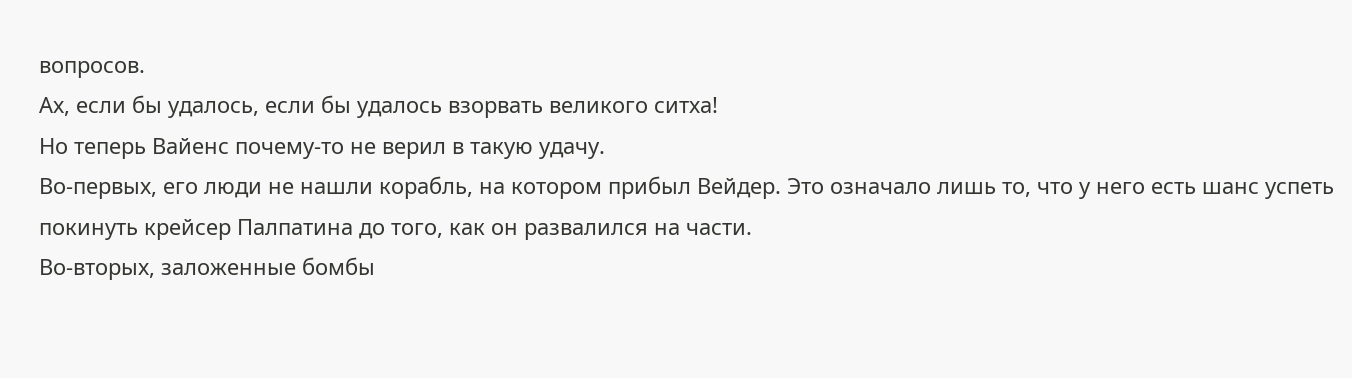вопросов.
Ах, если бы удалось, если бы удалось взорвать великого ситха!
Но теперь Вайенс почему-то не верил в такую удачу.
Во-первых, его люди не нашли корабль, на котором прибыл Вейдер. Это означало лишь то, что у него есть шанс успеть покинуть крейсер Палпатина до того, как он развалился на части.
Во-вторых, заложенные бомбы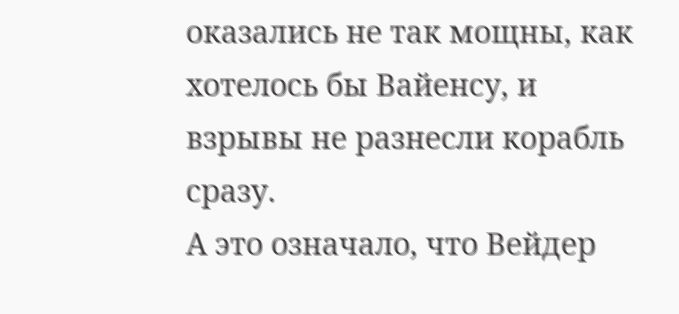оказались не так мощны, как хотелось бы Вайенсу, и взрывы не разнесли корабль сразу.
А это означало, что Вейдер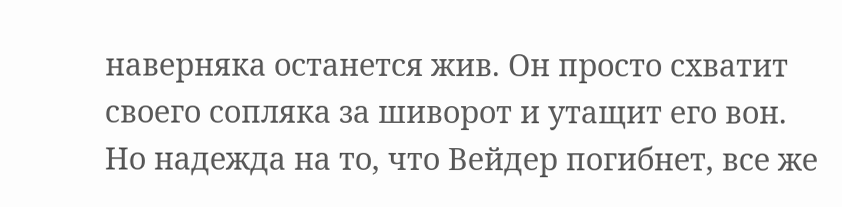наверняка останется жив. Он просто схватит своего сопляка за шиворот и утащит его вон.
Но надежда на то, что Вейдер погибнет, все же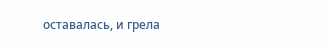оставалась, и грела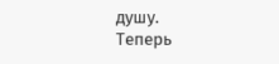душу.
Теперь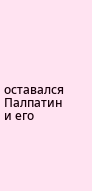оставался Палпатин и его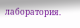лаборатория.